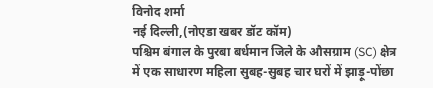विनोद शर्मा
नई दिल्ली,(नोएडा खबर डॉट कॉम)
पश्चिम बंगाल के पुरबा बर्धमान जिले के औसग्राम (SC) क्षेत्र में एक साधारण महिला सुबह-सुबह चार घरों में झाड़ू-पोंछा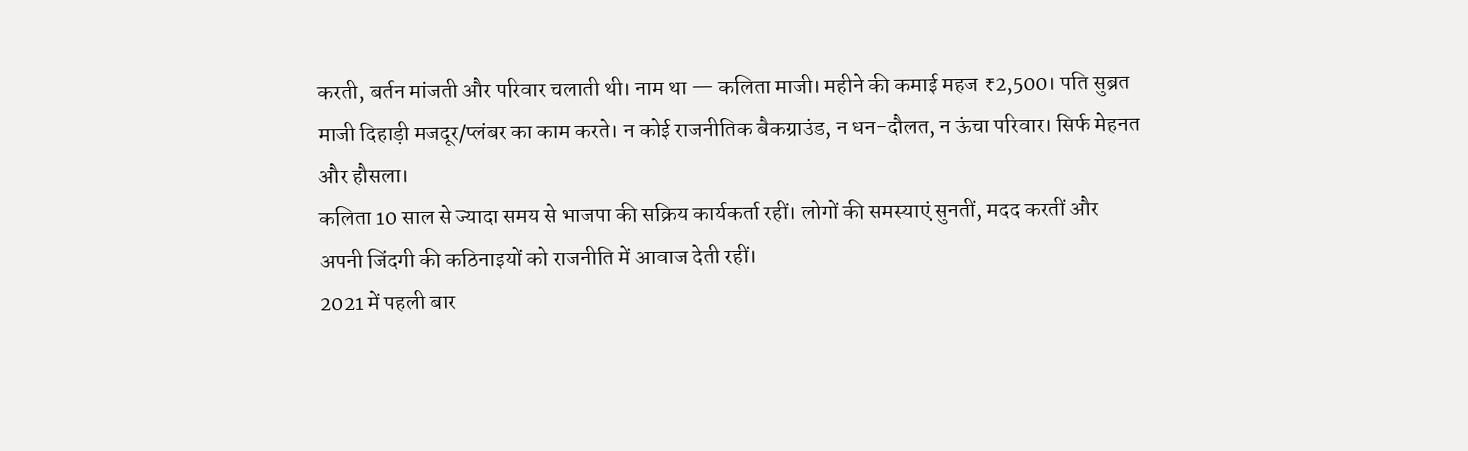करती, बर्तन मांजती और परिवार चलाती थी। नाम था — कलिता माजी। महीने की कमाई महज ₹2,500। पति सुब्रत माजी दिहाड़ी मजदूर/प्लंबर का काम करते। न कोई राजनीतिक बैकग्राउंड, न धन-दौलत, न ऊंचा परिवार। सिर्फ मेहनत और हौसला।
कलिता 10 साल से ज्यादा समय से भाजपा की सक्रिय कार्यकर्ता रहीं। लोगों की समस्याएं सुनतीं, मदद करतीं और अपनी जिंदगी की कठिनाइयों को राजनीति में आवाज देती रहीं।
2021 में पहली बार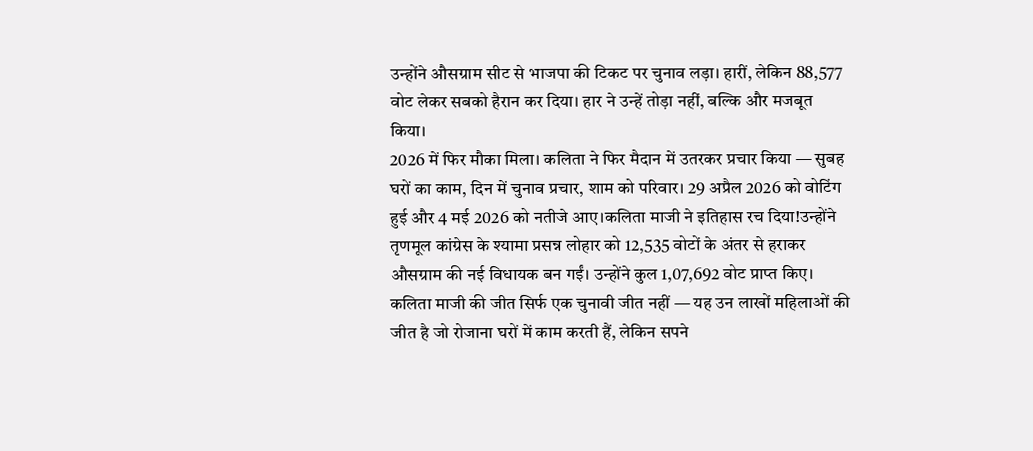उन्होंने औसग्राम सीट से भाजपा की टिकट पर चुनाव लड़ा। हारीं, लेकिन 88,577 वोट लेकर सबको हैरान कर दिया। हार ने उन्हें तोड़ा नहीं, बल्कि और मजबूत किया।
2026 में फिर मौका मिला। कलिता ने फिर मैदान में उतरकर प्रचार किया — सुबह घरों का काम, दिन में चुनाव प्रचार, शाम को परिवार। 29 अप्रैल 2026 को वोटिंग हुई और 4 मई 2026 को नतीजे आए।कलिता माजी ने इतिहास रच दिया!उन्होंने तृणमूल कांग्रेस के श्यामा प्रसन्न लोहार को 12,535 वोटों के अंतर से हराकर औसग्राम की नई विधायक बन गईं। उन्होंने कुल 1,07,692 वोट प्राप्त किए।
कलिता माजी की जीत सिर्फ एक चुनावी जीत नहीं — यह उन लाखों महिलाओं की जीत है जो रोजाना घरों में काम करती हैं, लेकिन सपने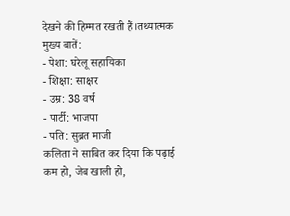देखने की हिम्मत रखती हैं।तथ्यात्मक मुख्य बातें:
- पेशा: घरेलू सहायिका
- शिक्षा: साक्षर
- उम्र: 38 वर्ष
- पार्टी: भाजपा
- पति: सुब्रत माजी
कलिता ने साबित कर दिया कि पढ़ाई कम हो, जेब खाली हो,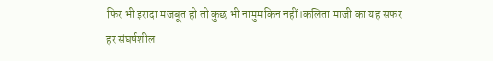फिर भी इरादा मजबूत हो तो कुछ भी नामुमकिन नहीं।कलिता माजी का यह सफर हर संघर्षशील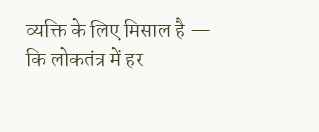व्यक्ति के लिए मिसाल है — कि लोकतंत्र में हर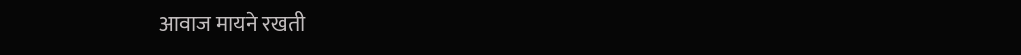आवाज मायने रखती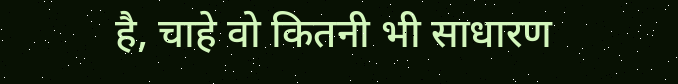है, चाहे वो कितनी भी साधारण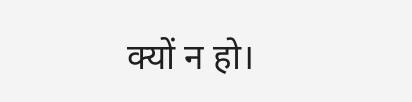क्यों न हो।